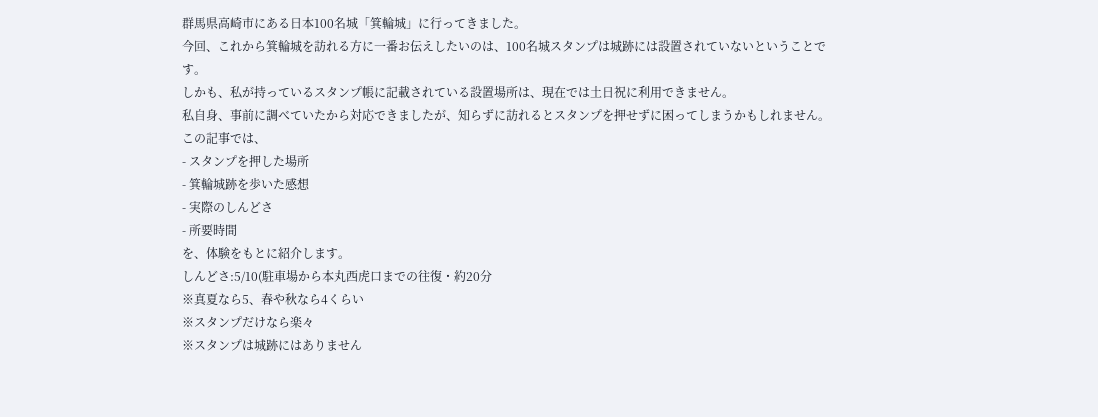群馬県高崎市にある日本100名城「箕輪城」に行ってきました。
今回、これから箕輪城を訪れる方に一番お伝えしたいのは、100名城スタンプは城跡には設置されていないということです。
しかも、私が持っているスタンプ帳に記載されている設置場所は、現在では土日祝に利用できません。
私自身、事前に調べていたから対応できましたが、知らずに訪れるとスタンプを押せずに困ってしまうかもしれません。
この記事では、
- スタンプを押した場所
- 箕輪城跡を歩いた感想
- 実際のしんどさ
- 所要時間
を、体験をもとに紹介します。
しんどさ:5/10(駐車場から本丸西虎口までの往復・約20分
※真夏なら5、春や秋なら4くらい
※スタンプだけなら楽々
※スタンプは城跡にはありません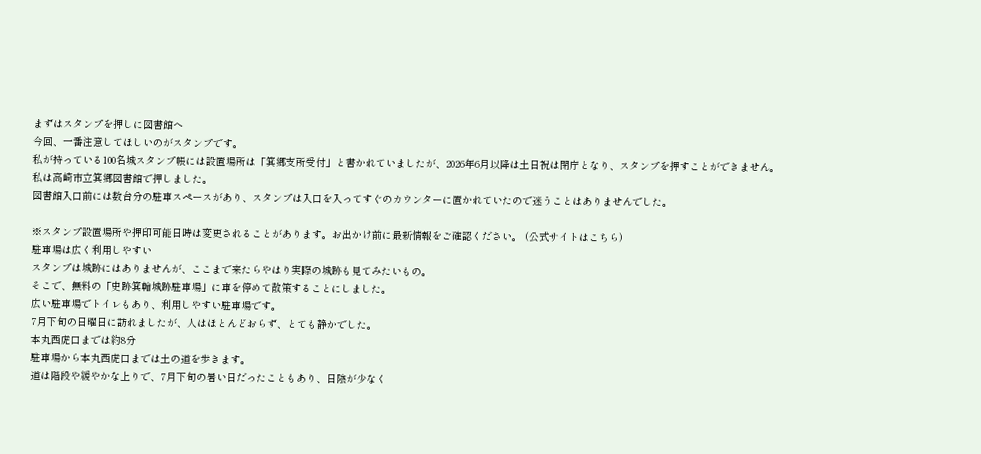まずはスタンプを押しに図書館へ
今回、一番注意してほしいのがスタンプです。
私が持っている100名城スタンプ帳には設置場所は「箕郷支所受付」と書かれていましたが、2026年6月以降は土日祝は閉庁となり、スタンプを押すことができません。
私は高崎市立箕郷図書館で押しました。
図書館入口前には数台分の駐車スペースがあり、スタンプは入口を入ってすぐのカウンターに置かれていたので迷うことはありませんでした。

※スタンプ設置場所や押印可能日時は変更されることがあります。お出かけ前に最新情報をご確認ください。 (公式サイトはこちら)
駐車場は広く利用しやすい
スタンプは城跡にはありませんが、ここまで来たらやはり実際の城跡も見てみたいもの。
そこで、無料の「史跡箕輪城跡駐車場」に車を停めて散策することにしました。
広い駐車場でトイレもあり、利用しやすい駐車場です。
7月下旬の日曜日に訪れましたが、人はほとんどおらず、とても静かでした。
本丸西虎口までは約8分
駐車場から本丸西虎口までは土の道を歩きます。
道は階段や緩やかな上りで、7月下旬の暑い日だったこともあり、日陰が少なく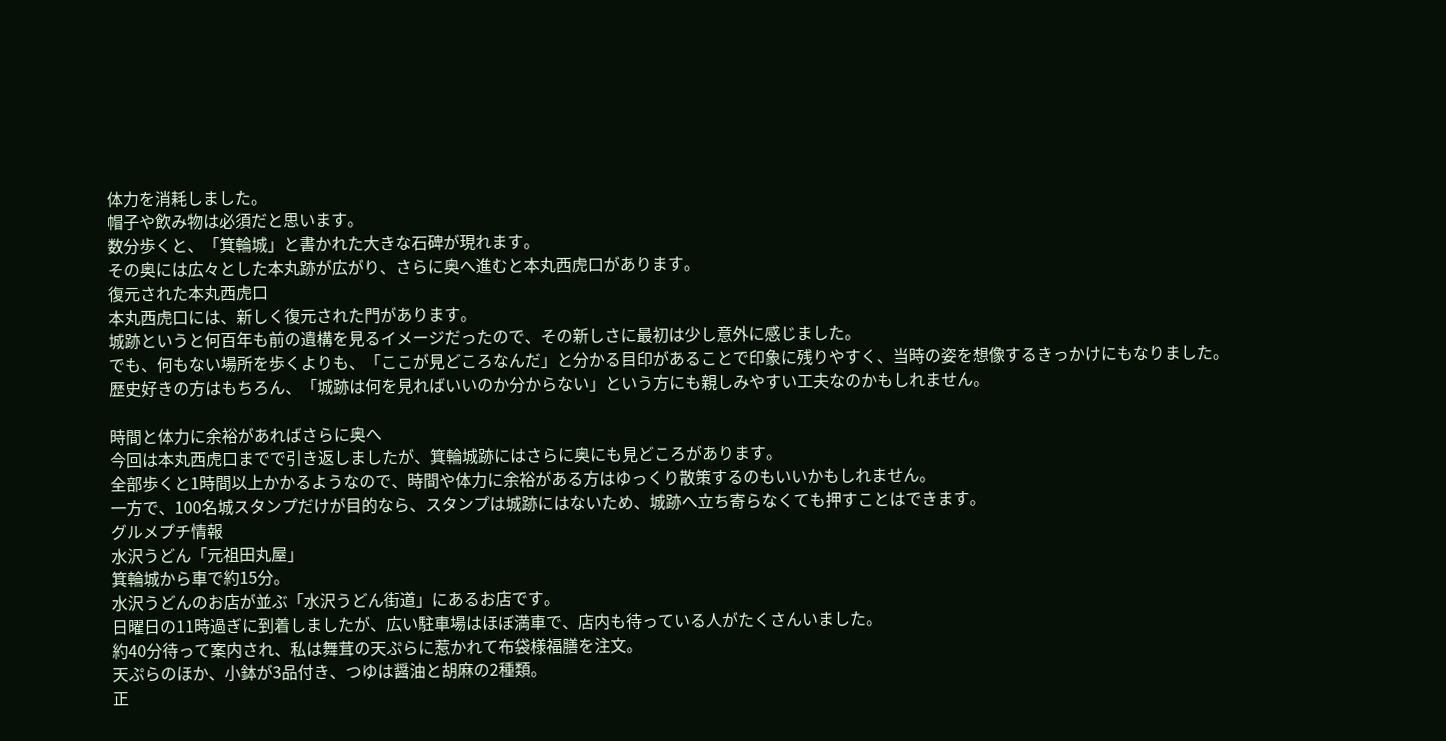体力を消耗しました。
帽子や飲み物は必須だと思います。
数分歩くと、「箕輪城」と書かれた大きな石碑が現れます。
その奥には広々とした本丸跡が広がり、さらに奥へ進むと本丸西虎口があります。
復元された本丸西虎口
本丸西虎口には、新しく復元された門があります。
城跡というと何百年も前の遺構を見るイメージだったので、その新しさに最初は少し意外に感じました。
でも、何もない場所を歩くよりも、「ここが見どころなんだ」と分かる目印があることで印象に残りやすく、当時の姿を想像するきっかけにもなりました。
歴史好きの方はもちろん、「城跡は何を見ればいいのか分からない」という方にも親しみやすい工夫なのかもしれません。

時間と体力に余裕があればさらに奥へ
今回は本丸西虎口までで引き返しましたが、箕輪城跡にはさらに奥にも見どころがあります。
全部歩くと1時間以上かかるようなので、時間や体力に余裕がある方はゆっくり散策するのもいいかもしれません。
一方で、100名城スタンプだけが目的なら、スタンプは城跡にはないため、城跡へ立ち寄らなくても押すことはできます。
グルメプチ情報
水沢うどん「元祖田丸屋」
箕輪城から車で約15分。
水沢うどんのお店が並ぶ「水沢うどん街道」にあるお店です。
日曜日の11時過ぎに到着しましたが、広い駐車場はほぼ満車で、店内も待っている人がたくさんいました。
約40分待って案内され、私は舞茸の天ぷらに惹かれて布袋様福膳を注文。
天ぷらのほか、小鉢が3品付き、つゆは醤油と胡麻の2種類。
正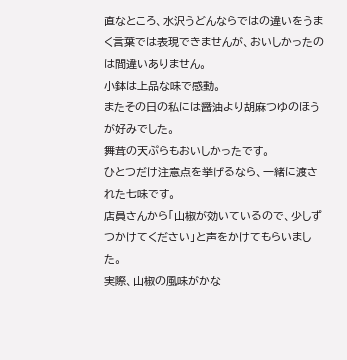直なところ、水沢うどんならではの違いをうまく言葉では表現できませんが、おいしかったのは間違いありません。
小鉢は上品な味で感動。
またその日の私には醤油より胡麻つゆのほうが好みでした。
舞茸の天ぷらもおいしかったです。
ひとつだけ注意点を挙げるなら、一緒に渡された七味です。
店員さんから「山椒が効いているので、少しずつかけてください」と声をかけてもらいました。
実際、山椒の風味がかな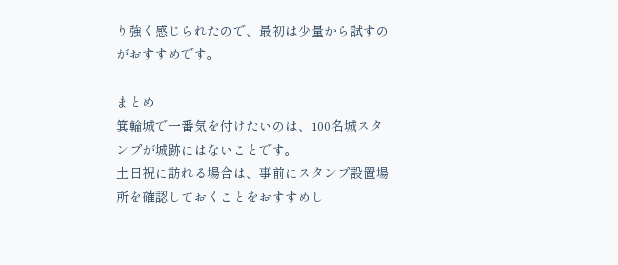り強く感じられたので、最初は少量から試すのがおすすめです。

まとめ
箕輪城で一番気を付けたいのは、100名城スタンプが城跡にはないことです。
土日祝に訪れる場合は、事前にスタンプ設置場所を確認しておくことをおすすめし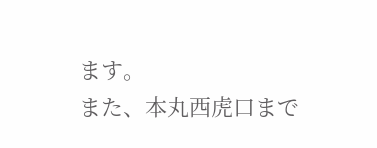ます。
また、本丸西虎口まで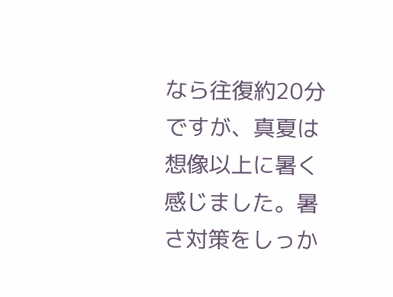なら往復約20分ですが、真夏は想像以上に暑く感じました。暑さ対策をしっか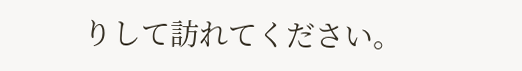りして訪れてください。